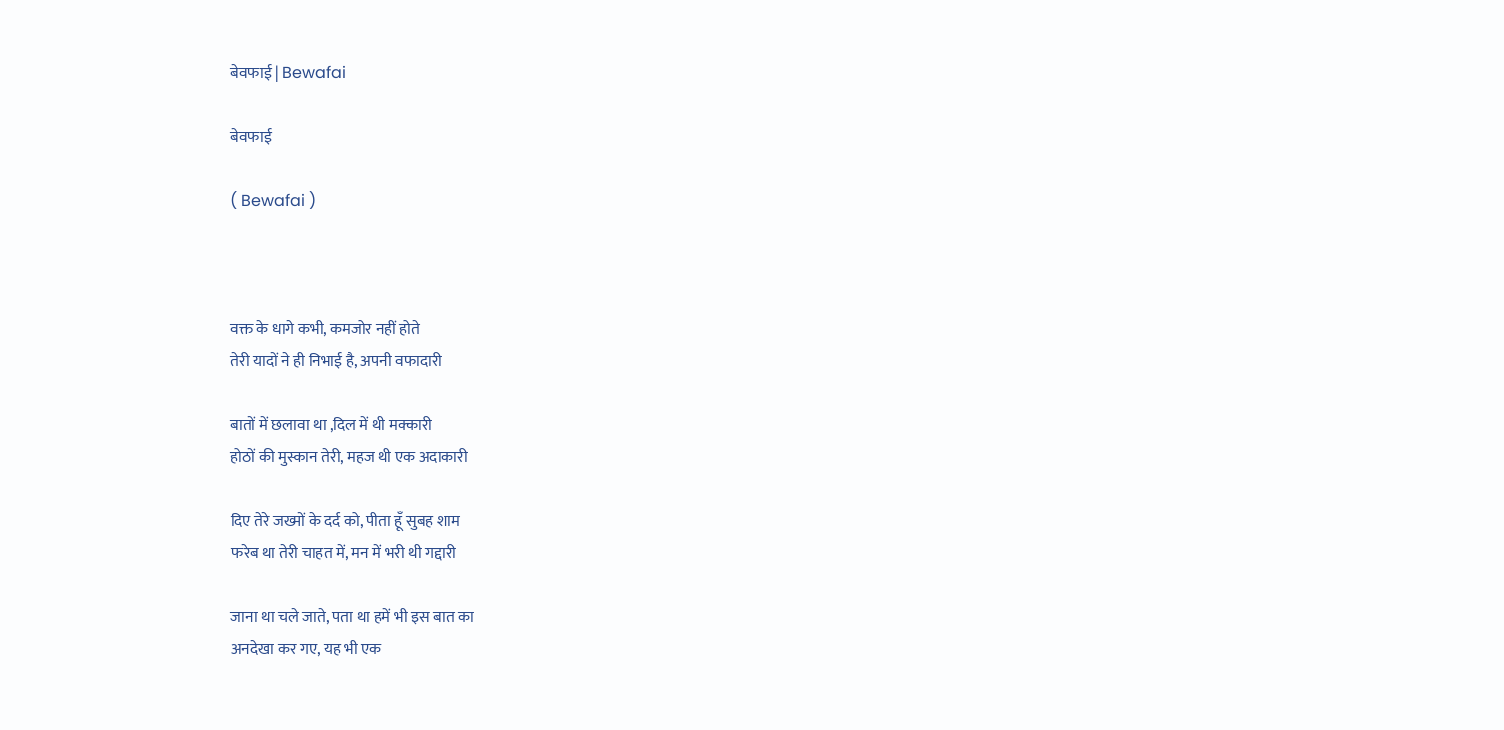बेवफाई | Bewafai

बेवफाई

( Bewafai )



वक्त के धागे कभी, कमजोर नहीं होते
तेरी यादों ने ही निभाई है, अपनी वफादारी

बातों में छलावा था ,दिल में थी मक्कारी
होठों की मुस्कान तेरी, महज थी एक अदाकारी

दिए तेरे जख्मों के दर्द को, पीता हूँ सुबह शाम
फरेब था तेरी चाहत में, मन में भरी थी गद्दारी

जाना था चले जाते, पता था हमें भी इस बात का
अनदेखा कर गए, यह भी एक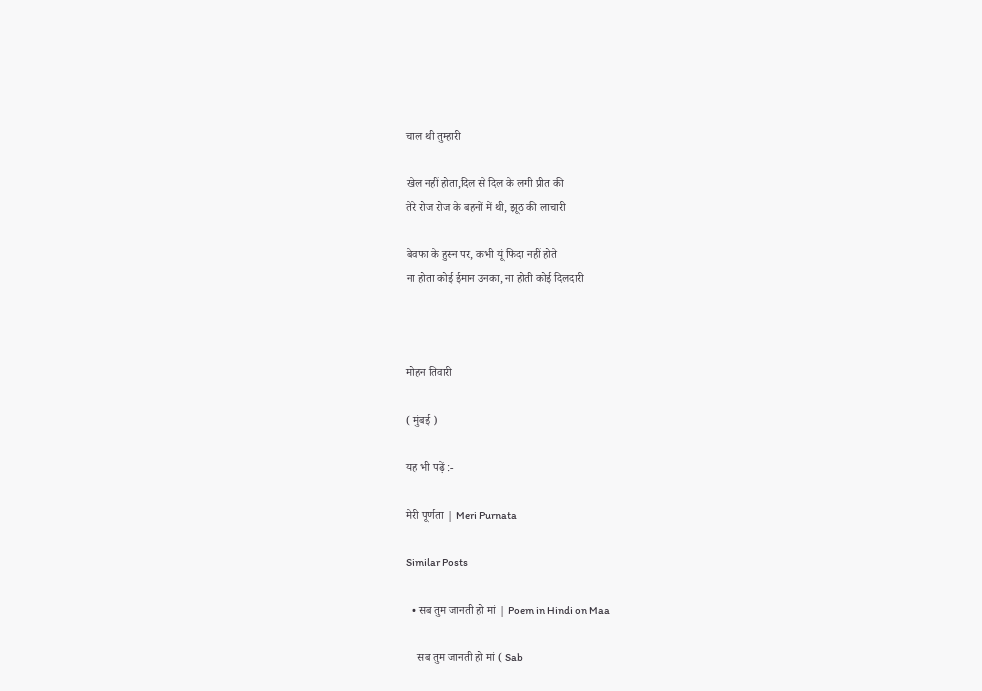चाल थी तुम्हारी

खेल नहीं होता,दिल से दिल के लगी प्रीत की
तेरे रोज रोज के बहनों में थी, झूठ की लाचारी

बेवफा के हुस्न पर, कभी यूं फिदा नहीं होते
ना होता कोई ईमान उनका, ना होती कोई दिलदारी



मोहन तिवारी

( मुंबई )

यह भी पढ़ें :-

मेरी पूर्णता | Meri Purnata

Similar Posts

  • सब तुम जानती हो मां | Poem in Hindi on Maa

    सब तुम जानती हो मां ( Sab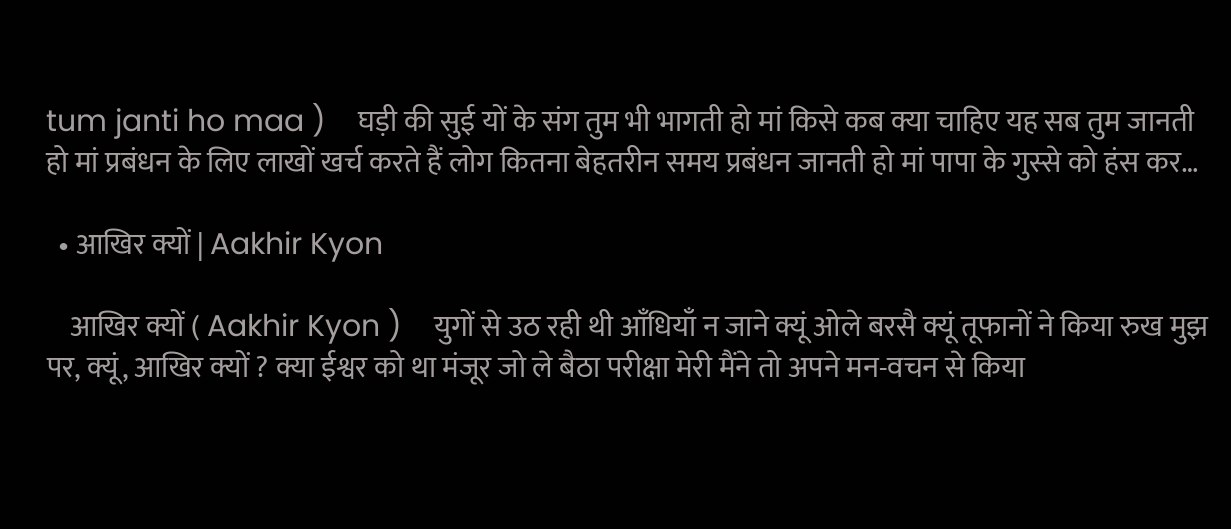tum janti ho maa )    घड़ी की सुई यों के संग तुम भी भागती हो मां किसे कब क्या चाहिए यह सब तुम जानती हो मां प्रबंधन के लिए लाखों खर्च करते हैं लोग कितना बेहतरीन समय प्रबंधन जानती हो मां पापा के गुस्से को हंस कर…

  • आखिर क्यों | Aakhir Kyon

    आखिर क्यों ( Aakhir Kyon )    युगों से उठ रही थी आँधियाँ न जाने क्यूं ओले बरसै क्यूं तूफानों ने किया रुख मुझ पर, क्यूं, आखिर क्यों ? क्या ईश्वर को था मंजूर जो ले बैठा परीक्षा मेरी मैंने तो अपने मन-वचन से किया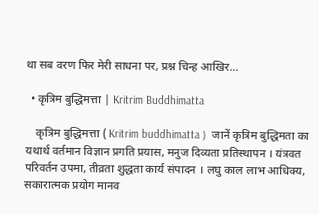था सब वरण फिर मेरी साधना पर, प्रश्न चिन्ह आखिर…

  • कृत्रिम बुद्धिमत्ता | Kritrim Buddhimatta

    कृत्रिम बुद्धिमत्ता ( Kritrim buddhimatta )  जानें कृत्रिम बुद्धिमता का यथार्थ वर्तमान विज्ञान प्रगति प्रयास, मनुज दिव्यता प्रतिस्थापन । यंत्रवत परिवर्तन उपमा, तीव्रता शुद्धता कार्य संपादन । लघु काल लाभ आधिक्य, सकारात्मक प्रयोग मानव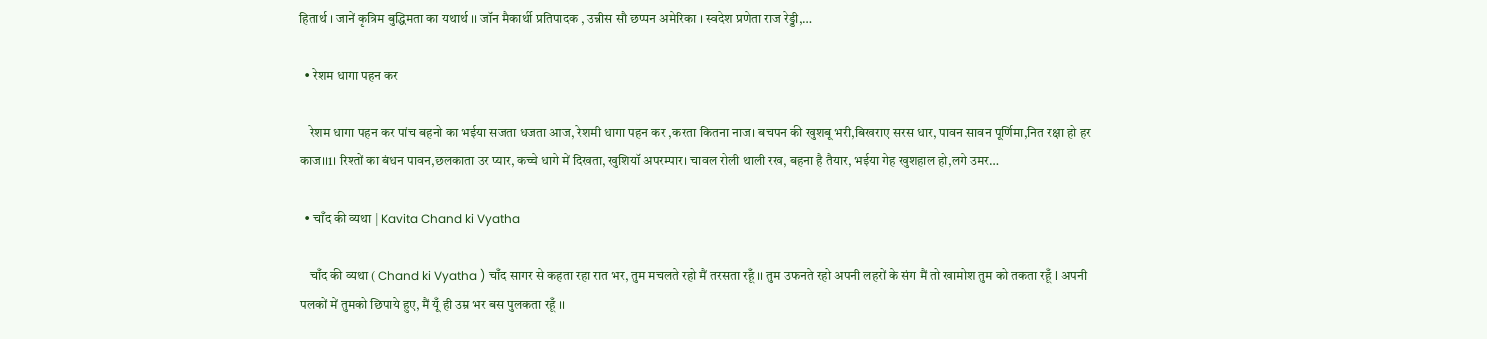हितार्थ । जानें कृत्रिम बुद्धिमता का यथार्थ ।। जॉन मैकार्थी प्रतिपादक , उन्नीस सौ छप्पन अमेरिका । स्वदेश प्रणेता राज रेड्डी,…

  • रेशम धागा पहन कर

    रेशम धागा पहन कर पांच बहनो का भईया सजता धजता आज, रेशमी धागा पहन कर ,करता कितना नाज। बचपन की खुशबू भरी,बिखराए सरस धार, पावन सावन पूर्णिमा,नित रक्षा हो हर काज।।1। रिश्तों का बंधन पावन,छलकाता उर प्यार, कच्चे धागे में दिखता, खुशियॉ अपरम्पार। चावल रोली थाली रख, बहना है तैयार, भईया गेह खुशहाल हो,लगे उमर…

  • चाँद की व्यथा | Kavita Chand ki Vyatha

    चाँद की व्यथा ( Chand ki Vyatha ) चाँद सागर से कहता रहा रात भर, तुम मचलते रहो मैं तरसता रहूँ ।। तुम उफनते रहो अपनी लहरों के संग मैं तो खामोश तुम को तकता रहूँ l अपनी पलकों में तुमको छिपाये हुए, मैं यूँ ही उम्र भर बस पुलकता रहूँ ।।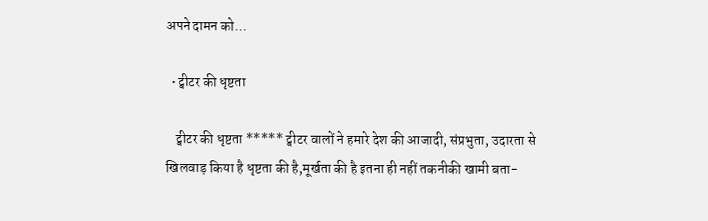अपने दामन को…

  • ट्वीटर की धृष्टता

    ट्वीटर की धृष्टता ***** ट्वीटर वालों ने हमारे देश की आजादी, संप्रभुता, उदारता से खिलवाड़ किया है धृष्टता की है,मूर्खता की है इतना ही नहीं तकनीकी खामी बता-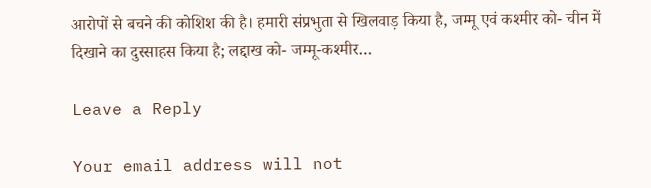आरोपों से बचने की कोशिश की है। हमारी संप्रभुता से खिलवाड़ किया है, जम्मू एवं कश्मीर को- चीन में दिखाने का दुस्साहस किया है; लद्दाख को- जम्मू-कश्मीर…

Leave a Reply

Your email address will not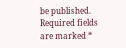be published. Required fields are marked *